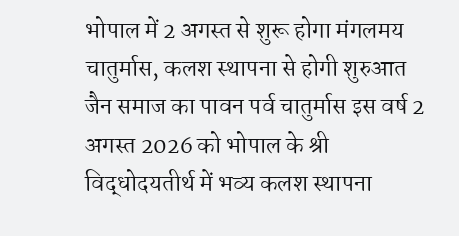भोपाल में 2 अगस्त से शुरू होगा मंगलमय चातुर्मास, कलश स्थापना से होगी शुरुआत
जैन समाज का पावन पर्व चातुर्मास इस वर्ष 2 अगस्त 2026 को भोपाल के श्री विद्धोदयतीर्थ में भव्य कलश स्थापना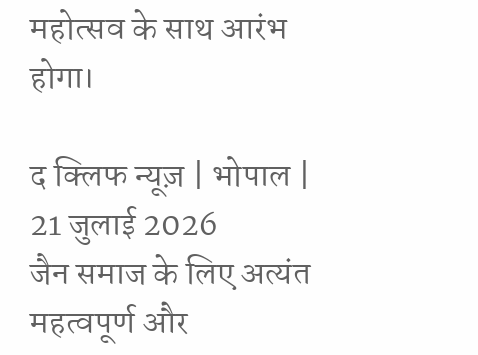महोत्सव के साथ आरंभ होगा।

द क्लिफ न्यूज़ | भोपाल | 21 जुलाई 2026
जैन समाज के लिए अत्यंत महत्वपूर्ण और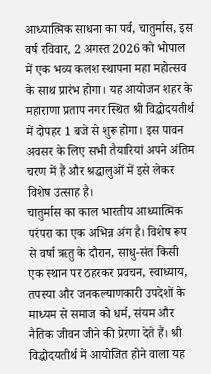आध्यात्मिक साधना का पर्व, चातुर्मास, इस वर्ष रविवार, 2 अगस्त 2026 को भोपाल में एक भव्य कलश स्थापना महा महोत्सव के साथ प्रारंभ होगा। यह आयोजन शहर के महाराणा प्रताप नगर स्थित श्री विद्धोदयतीर्थ में दोपहर 1 बजे से शुरू होगा। इस पावन अवसर के लिए सभी तैयारियां अपने अंतिम चरण में हैं और श्रद्धालुओं में इसे लेकर विशेष उत्साह है।
चातुर्मास का काल भारतीय आध्यात्मिक परंपरा का एक अभिन्न अंग है। विशेष रूप से वर्षा ऋतु के दौरान, साधु-संत किसी एक स्थान पर ठहरकर प्रवचन, स्वाध्याय, तपस्या और जनकल्याणकारी उपदेशों के माध्यम से समाज को धर्म, संयम और नैतिक जीवन जीने की प्रेरणा देते हैं। श्री विद्धोदयतीर्थ में आयोजित होने वाला यह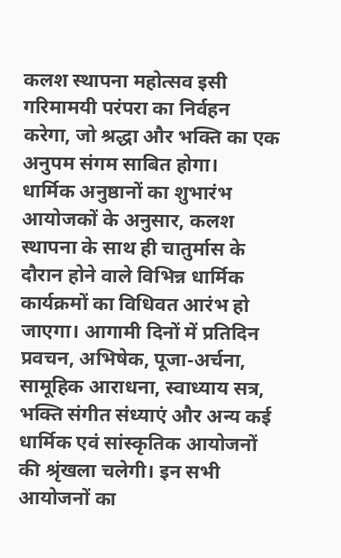कलश स्थापना महोत्सव इसी गरिमामयी परंपरा का निर्वहन करेगा, जो श्रद्धा और भक्ति का एक अनुपम संगम साबित होगा।
धार्मिक अनुष्ठानों का शुभारंभ
आयोजकों के अनुसार, कलश स्थापना के साथ ही चातुर्मास के दौरान होने वाले विभिन्न धार्मिक कार्यक्रमों का विधिवत आरंभ हो जाएगा। आगामी दिनों में प्रतिदिन प्रवचन, अभिषेक, पूजा-अर्चना, सामूहिक आराधना, स्वाध्याय सत्र, भक्ति संगीत संध्याएं और अन्य कई धार्मिक एवं सांस्कृतिक आयोजनों की श्रृंखला चलेगी। इन सभी आयोजनों का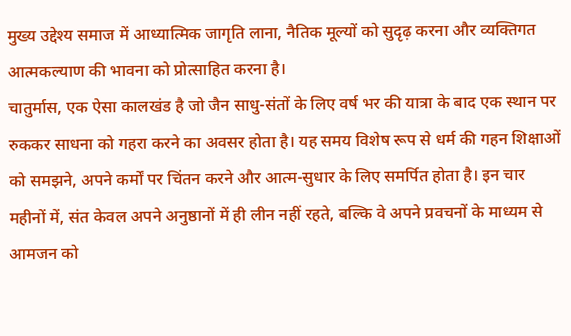मुख्य उद्देश्य समाज में आध्यात्मिक जागृति लाना, नैतिक मूल्यों को सुदृढ़ करना और व्यक्तिगत आत्मकल्याण की भावना को प्रोत्साहित करना है।
चातुर्मास, एक ऐसा कालखंड है जो जैन साधु-संतों के लिए वर्ष भर की यात्रा के बाद एक स्थान पर रुककर साधना को गहरा करने का अवसर होता है। यह समय विशेष रूप से धर्म की गहन शिक्षाओं को समझने, अपने कर्मों पर चिंतन करने और आत्म-सुधार के लिए समर्पित होता है। इन चार महीनों में, संत केवल अपने अनुष्ठानों में ही लीन नहीं रहते, बल्कि वे अपने प्रवचनों के माध्यम से आमजन को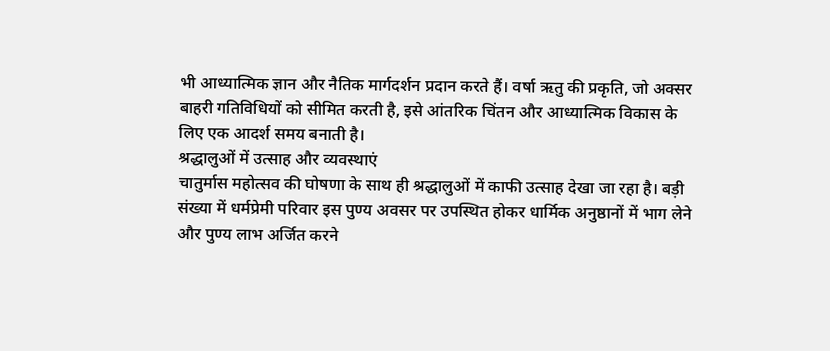भी आध्यात्मिक ज्ञान और नैतिक मार्गदर्शन प्रदान करते हैं। वर्षा ऋतु की प्रकृति, जो अक्सर बाहरी गतिविधियों को सीमित करती है, इसे आंतरिक चिंतन और आध्यात्मिक विकास के लिए एक आदर्श समय बनाती है।
श्रद्धालुओं में उत्साह और व्यवस्थाएं
चातुर्मास महोत्सव की घोषणा के साथ ही श्रद्धालुओं में काफी उत्साह देखा जा रहा है। बड़ी संख्या में धर्मप्रेमी परिवार इस पुण्य अवसर पर उपस्थित होकर धार्मिक अनुष्ठानों में भाग लेने और पुण्य लाभ अर्जित करने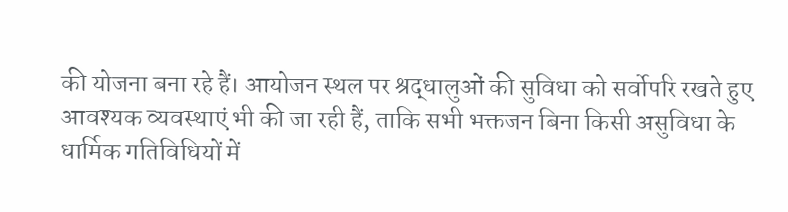की योजना बना रहे हैं। आयोजन स्थल पर श्रद्धालुओं की सुविधा को सर्वोपरि रखते हुए आवश्यक व्यवस्थाएं भी की जा रही हैं, ताकि सभी भक्तजन बिना किसी असुविधा के धार्मिक गतिविधियों में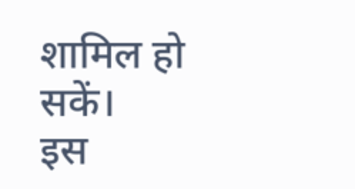शामिल हो सकें।
इस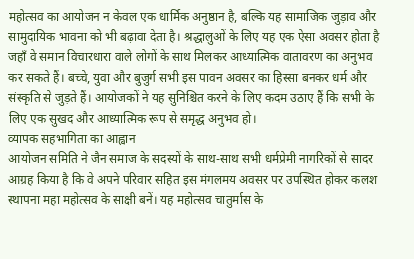महोत्सव का आयोजन न केवल एक धार्मिक अनुष्ठान है, बल्कि यह सामाजिक जुड़ाव और सामुदायिक भावना को भी बढ़ावा देता है। श्रद्धालुओं के लिए यह एक ऐसा अवसर होता है जहाँ वे समान विचारधारा वाले लोगों के साथ मिलकर आध्यात्मिक वातावरण का अनुभव कर सकते हैं। बच्चे, युवा और बुजुर्ग सभी इस पावन अवसर का हिस्सा बनकर धर्म और संस्कृति से जुड़ते हैं। आयोजकों ने यह सुनिश्चित करने के लिए कदम उठाए हैं कि सभी के लिए एक सुखद और आध्यात्मिक रूप से समृद्ध अनुभव हो।
व्यापक सहभागिता का आह्वान
आयोजन समिति ने जैन समाज के सदस्यों के साथ-साथ सभी धर्मप्रेमी नागरिकों से सादर आग्रह किया है कि वे अपने परिवार सहित इस मंगलमय अवसर पर उपस्थित होकर कलश स्थापना महा महोत्सव के साक्षी बनें। यह महोत्सव चातुर्मास के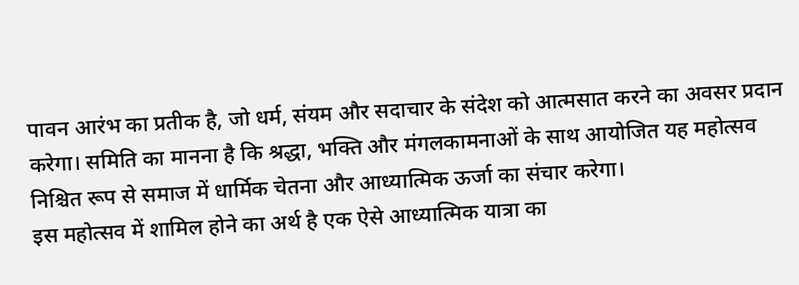पावन आरंभ का प्रतीक है, जो धर्म, संयम और सदाचार के संदेश को आत्मसात करने का अवसर प्रदान करेगा। समिति का मानना है कि श्रद्धा, भक्ति और मंगलकामनाओं के साथ आयोजित यह महोत्सव निश्चित रूप से समाज में धार्मिक चेतना और आध्यात्मिक ऊर्जा का संचार करेगा।
इस महोत्सव में शामिल होने का अर्थ है एक ऐसे आध्यात्मिक यात्रा का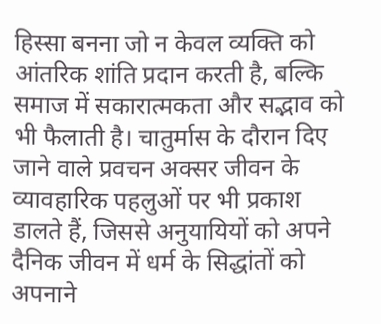हिस्सा बनना जो न केवल व्यक्ति को आंतरिक शांति प्रदान करती है, बल्कि समाज में सकारात्मकता और सद्भाव को भी फैलाती है। चातुर्मास के दौरान दिए जाने वाले प्रवचन अक्सर जीवन के व्यावहारिक पहलुओं पर भी प्रकाश डालते हैं, जिससे अनुयायियों को अपने दैनिक जीवन में धर्म के सिद्धांतों को अपनाने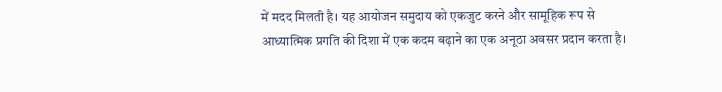में मदद मिलती है। यह आयोजन समुदाय को एकजुट करने और सामूहिक रूप से आध्यात्मिक प्रगति की दिशा में एक कदम बढ़ाने का एक अनूठा अवसर प्रदान करता है।